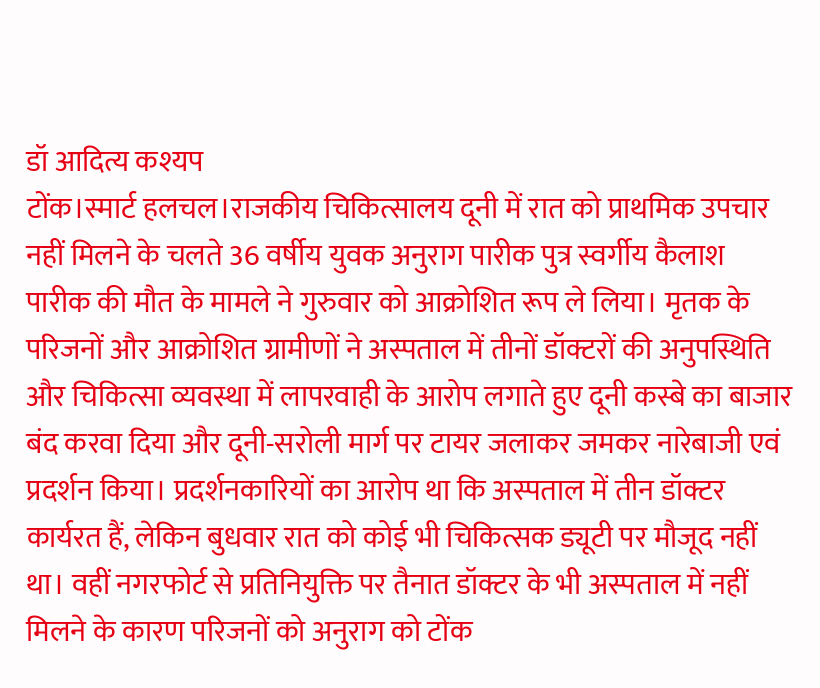डॉ आदित्य कश्यप
टोंक।स्मार्ट हलचल।राजकीय चिकित्सालय दूनी में रात को प्राथमिक उपचार नहीं मिलने के चलते 36 वर्षीय युवक अनुराग पारीक पुत्र स्वर्गीय कैलाश पारीक की मौत के मामले ने गुरुवार को आक्रोशित रूप ले लिया। मृतक के परिजनों और आक्रोशित ग्रामीणों ने अस्पताल में तीनों डॉक्टरों की अनुपस्थिति और चिकित्सा व्यवस्था में लापरवाही के आरोप लगाते हुए दूनी कस्बे का बाजार बंद करवा दिया और दूनी-सरोली मार्ग पर टायर जलाकर जमकर नारेबाजी एवं प्रदर्शन किया। प्रदर्शनकारियों का आरोप था कि अस्पताल में तीन डॉक्टर कार्यरत हैं, लेकिन बुधवार रात को कोई भी चिकित्सक ड्यूटी पर मौजूद नहीं था। वहीं नगरफोर्ट से प्रतिनियुक्ति पर तैनात डॉक्टर के भी अस्पताल में नहीं मिलने के कारण परिजनों को अनुराग को टोंक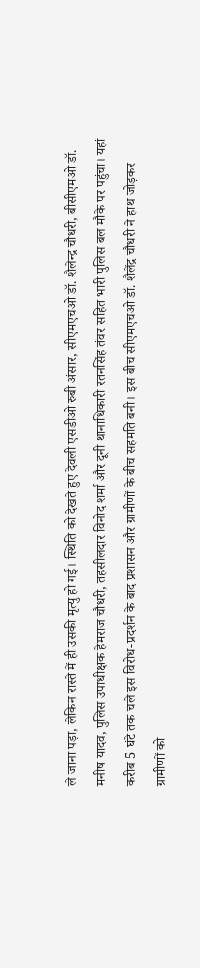ले जाना पड़ा, लेकिन रास्ते में ही उसकी मृत्यु हो गई। स्थिति को देखते हुए देवली एसडीओ रुबी अंसार, सीएमएचओ डॉ. शैलेन्द्र चौधरी, बीसीएमओ डॉ. मनीष यादव, पुलिस उपाधीक्षक हेमराज चौधरी, तहसीलदार विनोद शर्मा और दूनी थानाधिकारी रतनसिंह तंवर सहित भारी पुलिस बल मौके पर पहुंचा। यहां करीब 5 घंटे तक चले इस विरोध-प्रदर्शन के बाद प्रशासन और ग्रामीणों के बीच सहमति बनी। इस बीच सीएमएचओ डॉ. शैलेंद्र चौधरी ने हाथ जोड़कर ग्रामीणों को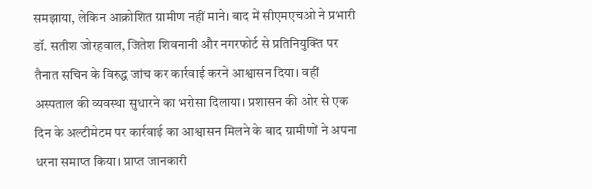समझाया, लेकिन आक्रोशित ग्रामीण नहीं माने। बाद में सीएमएचओ ने प्रभारी डॉ. सतीश जोरहवाल, जितेश शिवनानी और नगरफोर्ट से प्रतिनियुक्ति पर तैनात सचिन के विरुद्ध जांच कर कार्रवाई करने आश्वासन दिया। वहीं अस्पताल की व्यवस्था सुधारने का भरोसा दिलाया। प्रशासन की ओर से एक दिन के अल्टीमेटम पर कार्रवाई का आश्वासन मिलने के बाद ग्रामीणों ने अपना धरना समाप्त किया। प्राप्त जानकारी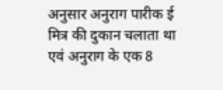अनुसार अनुराग पारीक ई मित्र की दुकान चलाता था एवं अनुराग के एक 8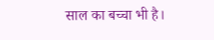साल का बच्चा भी है।